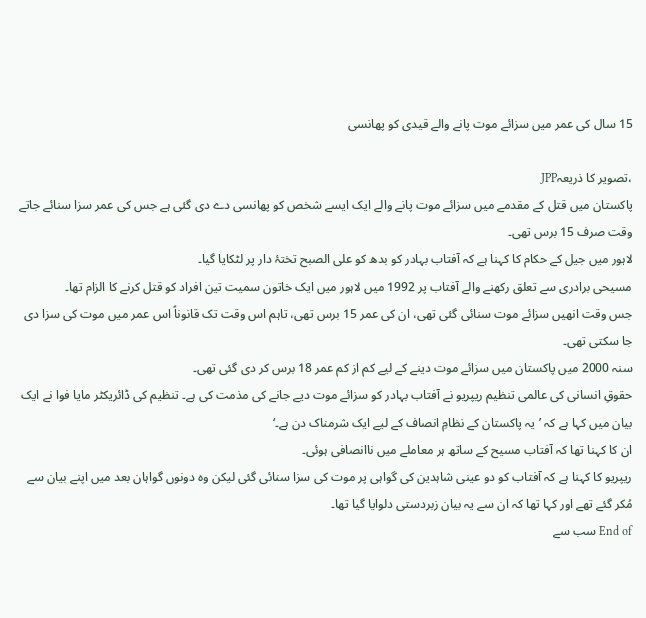15 سال کی عمر میں سزائے موت پانے والے قیدی کو پھانسی

،تصویر کا ذریعہJPP
پاکستان میں قتل کے مقدمے میں سزائے موت پانے والے ایک ایسے شخص کو پھانسی دے دی گئی ہے جس کی عمر سزا سنائے جاتے وقت صرف 15 برس تھی۔
لاہور میں جیل کے حکام کا کہنا ہے کہ آفتاب بہادر کو بدھ کو علی الصبح تختۂ دار پر لٹکایا گیا۔
مسیحی برادری سے تعلق رکھنے والے آفتاب پر 1992 میں لاہور میں ایک خاتون سمیت تین افراد کو قتل کرنے کا الزام تھا۔
جس وقت انھیں سزائے موت سنائی گئی تھی، ان کی عمر 15 برس تھی، تاہم اس وقت تک قانوناً اس عمر میں موت کی سزا دی جا سکتی تھی۔
سنہ 2000 میں پاکستان میں سزائے موت دینے کے لیے کم از کم عمر 18 برس کر دی گئی تھی۔
حقوقِ انسانی کی عالمی تنظیم ریپریو نے آفتاب بہادر کو سزائے موت دیے جانے کی مذمت کی ہے۔ تنظیم کی ڈائریکٹر مایا فوا نے ایک بیان میں کہا ہے کہ ’یہ پاکستان کے نظامِ انصاف کے لیے ایک شرمناک دن ہے۔‘
ان کا کہنا تھا کہ آفتاب مسیح کے ساتھ ہر معاملے میں ناانصافی ہوئی۔
ریپریو کا کہنا ہے کہ آفتاب کو دو عینی شاہدین کی گواہی پر موت کی سزا سنائی گئی لیکن وہ دونوں گواہان بعد میں اپنے بیان سے مُکر گئے تھے اور کہا تھا کہ ان سے یہ بیان زبردستی دلوایا گیا تھا۔
End of سب سے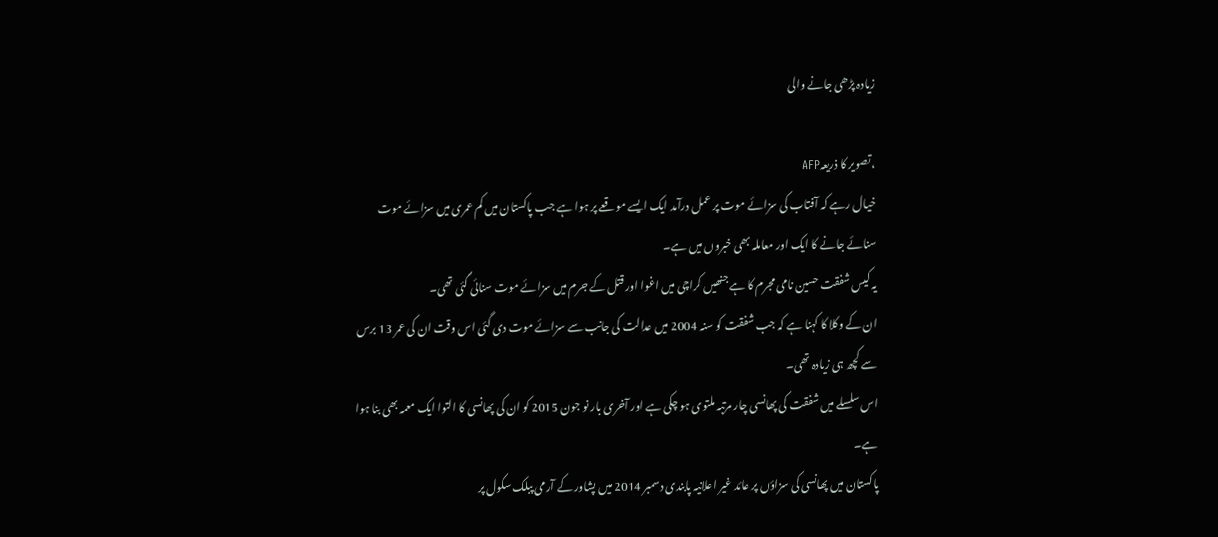زیادہ پڑھی جانے والی

،تصویر کا ذریعہAFP
خیال رہے کہ آفتاب کی سزائے موت پر عمل درآمد ایک ایسے موقعے پر ہوا ہے جب پاکستان میں کم عمری میں سزائے موت سنائے جانے کا ایک اور معاملہ بھی خبروں میں ہے۔
یہ کیس شفقت حسین نامی مجرم کا ہے جنھیں کراچی میں اغوا اور قتل کے جرم میں سزائے موت سنائی گئی تھی۔
ان کے وکلا کا کہنا ہے کہ جب شفقت کو سنہ 2004 میں عدالت کی جانب سے سزائے موت دی گئی اس وقت ان کی عمر 13 برس سے کچھ ہی زیادہ تھی۔
اس سلسلے میں شفقت کی پھانسی چار مرتبہ ملتوی ہو چکی ہے اور آخری بار نو جون 2015 کو ان کی پھانسی کا التوا ایک معمہ بھی بنا ہوا ہے۔
پاکستان میں پھانسی کی سزاؤں پر عائد غیر اعلانیہ پابندی دسمبر 2014 میں پشاور کے آرمی پبلک سکول پر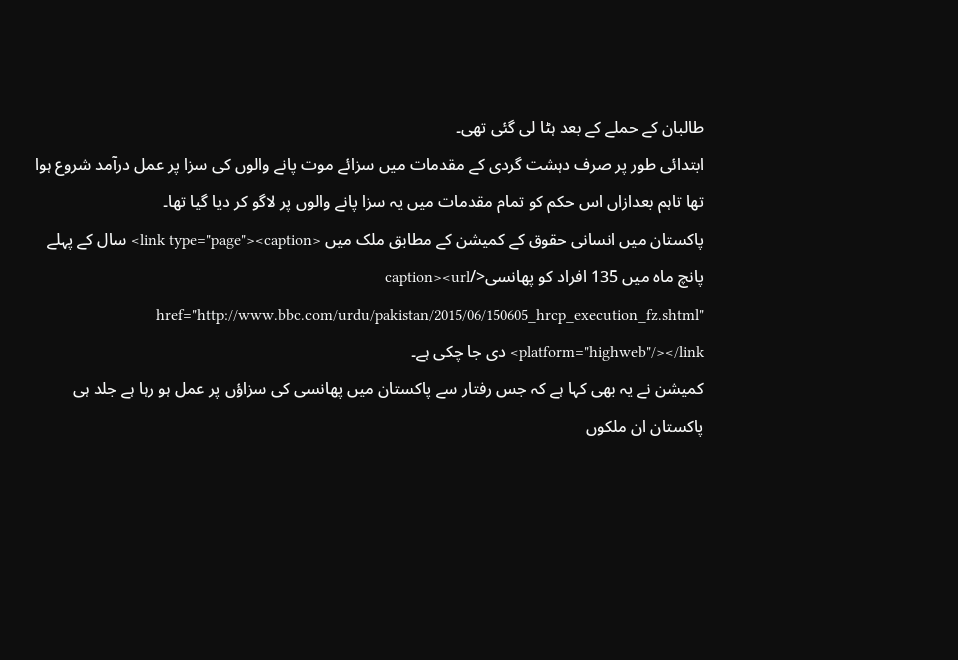طالبان کے حملے کے بعد ہٹا لی گئی تھی۔
ابتدائی طور پر صرف دہشت گردی کے مقدمات میں سزائے موت پانے والوں کی سزا پر عمل درآمد شروع ہوا تھا تاہم بعدازاں اس حکم کو تمام مقدمات میں یہ سزا پانے والوں پر لاگو کر دیا گیا تھا۔
پاکستان میں انسانی حقوق کے کمیشن کے مطابق ملک میں <link type="page"><caption> سال کے پہلے پانچ ماہ میں 135 افراد کو پھانسی</caption><url href="http://www.bbc.com/urdu/pakistan/2015/06/150605_hrcp_execution_fz.shtml" platform="highweb"/></link> دی جا چکی ہے۔
کمیشن نے یہ بھی کہا ہے کہ جس رفتار سے پاکستان میں پھانسی کی سزاؤں پر عمل ہو رہا ہے جلد ہی پاکستان ان ملکوں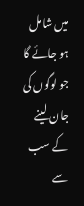میں شامل ہو جائے گا جو لوگوں کی جان لینے کے سب سے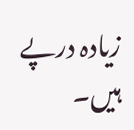زیادہ درپے ہیں۔